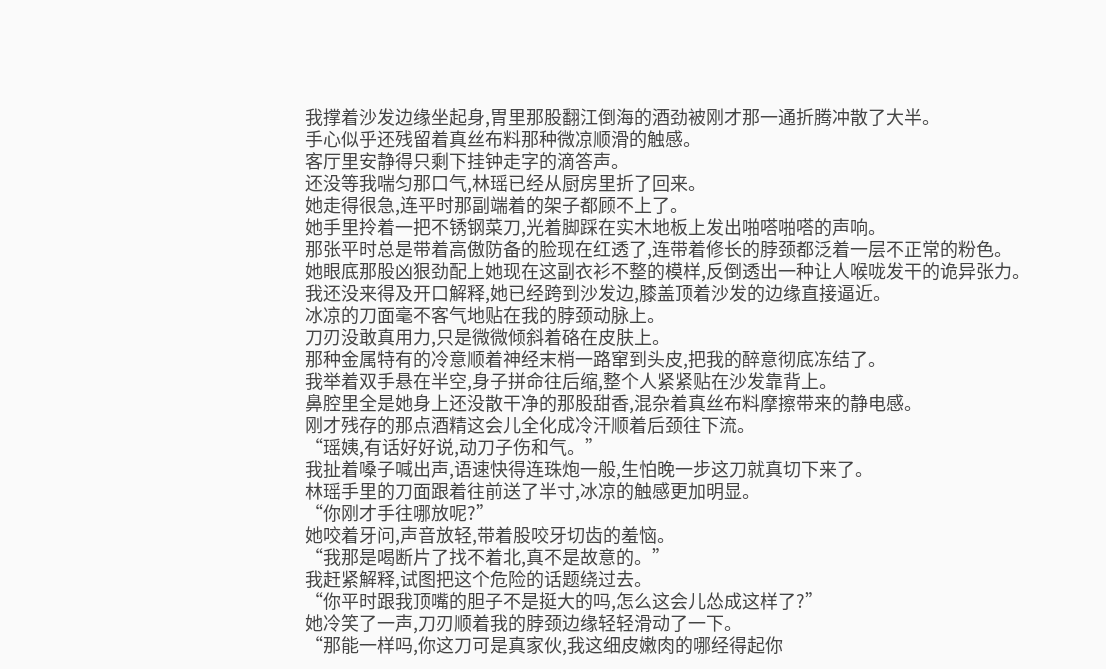我撑着沙发边缘坐起身,胃里那股翻江倒海的酒劲被刚才那一通折腾冲散了大半。
手心似乎还残留着真丝布料那种微凉顺滑的触感。
客厅里安静得只剩下挂钟走字的滴答声。
还没等我喘匀那口气,林瑶已经从厨房里折了回来。
她走得很急,连平时那副端着的架子都顾不上了。
她手里拎着一把不锈钢菜刀,光着脚踩在实木地板上发出啪嗒啪嗒的声响。
那张平时总是带着高傲防备的脸现在红透了,连带着修长的脖颈都泛着一层不正常的粉色。
她眼底那股凶狠劲配上她现在这副衣衫不整的模样,反倒透出一种让人喉咙发干的诡异张力。
我还没来得及开口解释,她已经跨到沙发边,膝盖顶着沙发的边缘直接逼近。
冰凉的刀面毫不客气地贴在我的脖颈动脉上。
刀刃没敢真用力,只是微微倾斜着硌在皮肤上。
那种金属特有的冷意顺着神经末梢一路窜到头皮,把我的醉意彻底冻结了。
我举着双手悬在半空,身子拼命往后缩,整个人紧紧贴在沙发靠背上。
鼻腔里全是她身上还没散干净的那股甜香,混杂着真丝布料摩擦带来的静电感。
刚才残存的那点酒精这会儿全化成冷汗顺着后颈往下流。
“瑶姨,有话好好说,动刀子伤和气。”
我扯着嗓子喊出声,语速快得连珠炮一般,生怕晚一步这刀就真切下来了。
林瑶手里的刀面跟着往前送了半寸,冰凉的触感更加明显。
“你刚才手往哪放呢?”
她咬着牙问,声音放轻,带着股咬牙切齿的羞恼。
“我那是喝断片了找不着北,真不是故意的。”
我赶紧解释,试图把这个危险的话题绕过去。
“你平时跟我顶嘴的胆子不是挺大的吗,怎么这会儿怂成这样了?”
她冷笑了一声,刀刃顺着我的脖颈边缘轻轻滑动了一下。
“那能一样吗,你这刀可是真家伙,我这细皮嫩肉的哪经得起你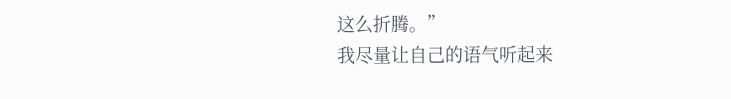这么折腾。”
我尽量让自己的语气听起来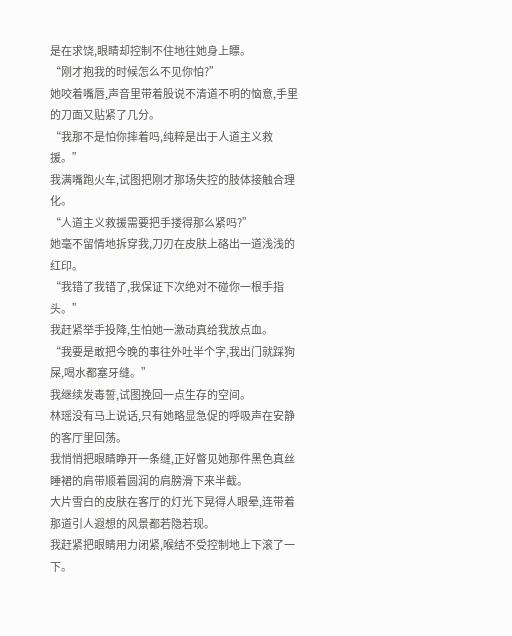是在求饶,眼睛却控制不住地往她身上瞟。
“刚才抱我的时候怎么不见你怕?”
她咬着嘴唇,声音里带着股说不清道不明的恼意,手里的刀面又贴紧了几分。
“我那不是怕你摔着吗,纯粹是出于人道主义救援。”
我满嘴跑火车,试图把刚才那场失控的肢体接触合理化。
“人道主义救援需要把手搂得那么紧吗?”
她毫不留情地拆穿我,刀刃在皮肤上硌出一道浅浅的红印。
“我错了我错了,我保证下次绝对不碰你一根手指头。”
我赶紧举手投降,生怕她一激动真给我放点血。
“我要是敢把今晚的事往外吐半个字,我出门就踩狗屎,喝水都塞牙缝。”
我继续发毒誓,试图挽回一点生存的空间。
林瑶没有马上说话,只有她略显急促的呼吸声在安静的客厅里回荡。
我悄悄把眼睛睁开一条缝,正好瞥见她那件黑色真丝睡裙的肩带顺着圆润的肩膀滑下来半截。
大片雪白的皮肤在客厅的灯光下晃得人眼晕,连带着那道引人遐想的风景都若隐若现。
我赶紧把眼睛用力闭紧,喉结不受控制地上下滚了一下。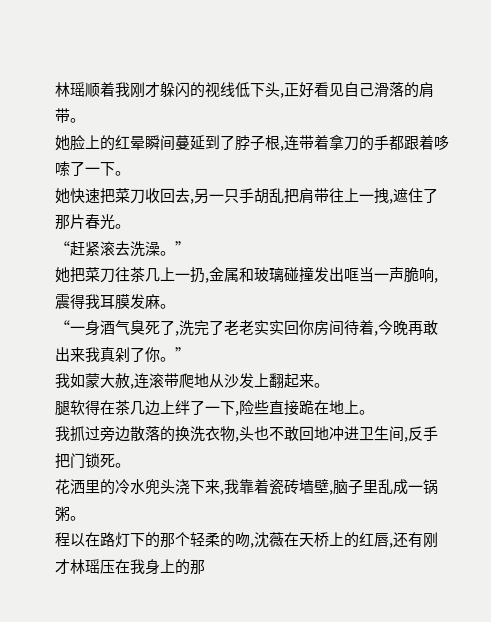林瑶顺着我刚才躲闪的视线低下头,正好看见自己滑落的肩带。
她脸上的红晕瞬间蔓延到了脖子根,连带着拿刀的手都跟着哆嗦了一下。
她快速把菜刀收回去,另一只手胡乱把肩带往上一拽,遮住了那片春光。
“赶紧滚去洗澡。”
她把菜刀往茶几上一扔,金属和玻璃碰撞发出哐当一声脆响,震得我耳膜发麻。
“一身酒气臭死了,洗完了老老实实回你房间待着,今晚再敢出来我真剁了你。”
我如蒙大赦,连滚带爬地从沙发上翻起来。
腿软得在茶几边上绊了一下,险些直接跪在地上。
我抓过旁边散落的换洗衣物,头也不敢回地冲进卫生间,反手把门锁死。
花洒里的冷水兜头浇下来,我靠着瓷砖墙壁,脑子里乱成一锅粥。
程以在路灯下的那个轻柔的吻,沈薇在天桥上的红唇,还有刚才林瑶压在我身上的那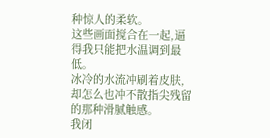种惊人的柔软。
这些画面搅合在一起,逼得我只能把水温调到最低。
冰冷的水流冲刷着皮肤,却怎么也冲不散指尖残留的那种滑腻触感。
我闭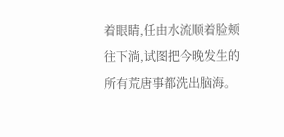着眼睛,任由水流顺着脸颊往下淌,试图把今晚发生的所有荒唐事都洗出脑海。